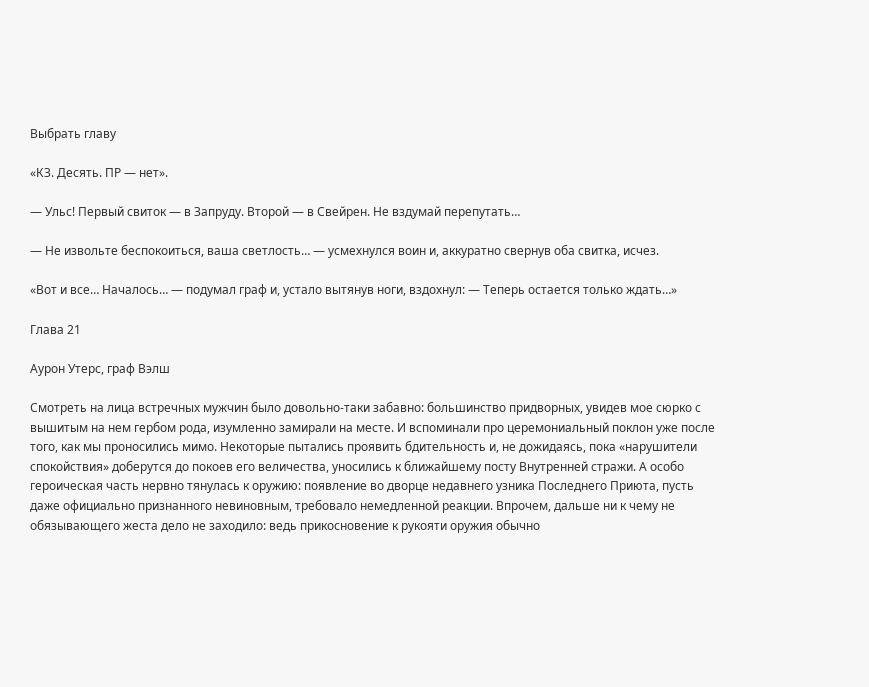Выбрать главу

«КЗ. Десять. ПР — нет».

— Ульс! Первый свиток — в Запруду. Второй — в Свейрен. Не вздумай перепутать…

— Не извольте беспокоиться, ваша светлость… — усмехнулся воин и, аккуратно свернув оба свитка, исчез.

«Вот и все… Началось… — подумал граф и, устало вытянув ноги, вздохнул: — Теперь остается только ждать…»

Глава 21

Аурон Утерс, граф Вэлш

Смотреть на лица встречных мужчин было довольно-таки забавно: большинство придворных, увидев мое сюрко с вышитым на нем гербом рода, изумленно замирали на месте. И вспоминали про церемониальный поклон уже после того, как мы проносились мимо. Некоторые пытались проявить бдительность и, не дожидаясь, пока «нарушители спокойствия» доберутся до покоев его величества, уносились к ближайшему посту Внутренней стражи. А особо героическая часть нервно тянулась к оружию: появление во дворце недавнего узника Последнего Приюта, пусть даже официально признанного невиновным, требовало немедленной реакции. Впрочем, дальше ни к чему не обязывающего жеста дело не заходило: ведь прикосновение к рукояти оружия обычно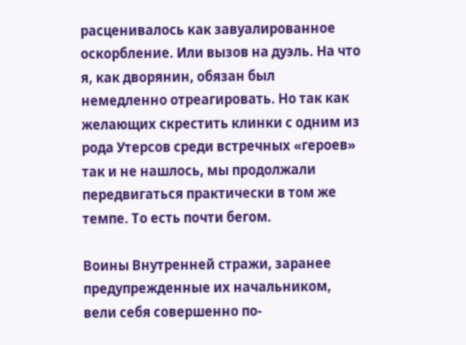расценивалось как завуалированное оскорбление. Или вызов на дуэль. На что я, как дворянин, обязан был немедленно отреагировать. Но так как желающих скрестить клинки с одним из рода Утерсов среди встречных «героев» так и не нашлось, мы продолжали передвигаться практически в том же темпе. То есть почти бегом.

Воины Внутренней стражи, заранее предупрежденные их начальником, вели себя совершенно по-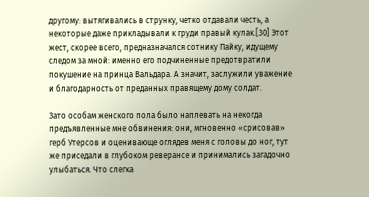другому: вытягивались в струнку, четко отдавали честь, а некоторые даже прикладывали к груди правый кулак.[30] Этот жест, скорее всего, предназначался сотнику Пайку, идущему следом за мной: именно его подчиненные предотвратили покушение на принца Вальдара. А значит, заслужили уважение и благодарность от преданных правящему дому солдат.

Зато особам женского пола было наплевать на некогда предъявленные мне обвинения: они, мгновенно «срисовав» герб Утерсов и оценивающе оглядев меня с головы до ног, тут же приседали в глубоком реверансе и принимались загадочно улыбаться. Что слегка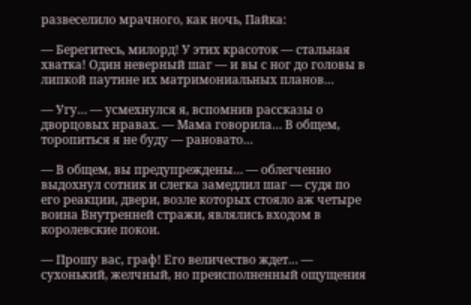развеселило мрачного, как ночь, Пайка:

— Берегитесь, милорд! У этих красоток — стальная хватка! Один неверный шаг — и вы с ног до головы в липкой паутине их матримониальных планов…

— Угу… — усмехнулся я, вспомнив рассказы о дворцовых нравах. — Мама говорила… В общем, торопиться я не буду — рановато…

— В общем, вы предупреждены… — облегченно выдохнул сотник и слегка замедлил шаг — судя по его реакции, двери, возле которых стояло аж четыре воина Внутренней стражи, являлись входом в королевские покои.

— Прошу вас, граф! Его величество ждет… — сухонький, желчный, но преисполненный ощущения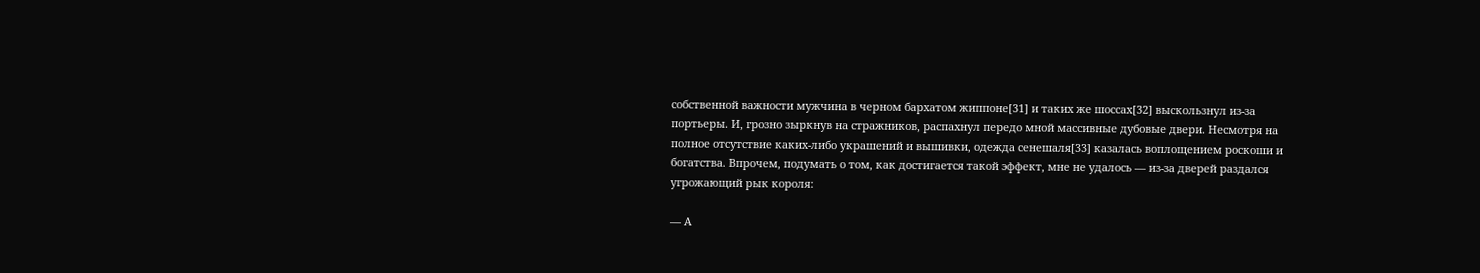собственной важности мужчина в черном бархатом жиппоне[31] и таких же шоссах[32] выскользнул из-за портьеры. И, грозно зыркнув на стражников, распахнул передо мной массивные дубовые двери. Несмотря на полное отсутствие каких-либо украшений и вышивки, одежда сенешаля[33] казалась воплощением роскоши и богатства. Впрочем, подумать о том, как достигается такой эффект, мне не удалось — из-за дверей раздался угрожающий рык короля:

— А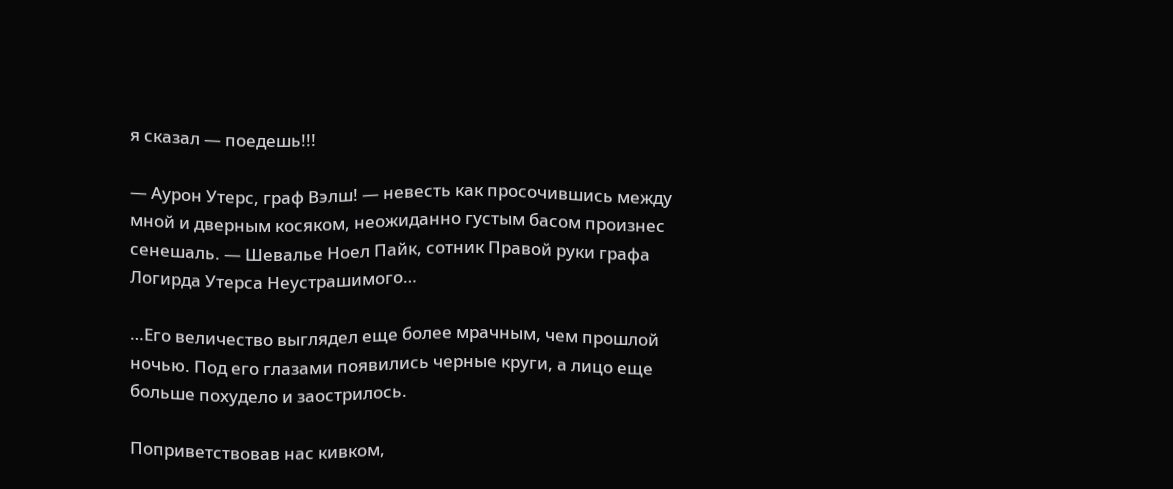я сказал — поедешь!!!

— Аурон Утерс, граф Вэлш! — невесть как просочившись между мной и дверным косяком, неожиданно густым басом произнес сенешаль. — Шевалье Ноел Пайк, сотник Правой руки графа Логирда Утерса Неустрашимого…

…Его величество выглядел еще более мрачным, чем прошлой ночью. Под его глазами появились черные круги, а лицо еще больше похудело и заострилось.

Поприветствовав нас кивком,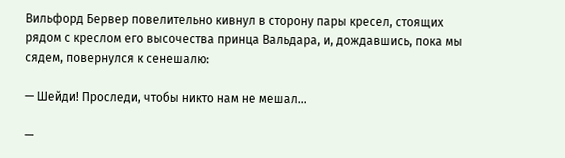Вильфорд Бервер повелительно кивнул в сторону пары кресел, стоящих рядом с креслом его высочества принца Вальдара, и, дождавшись, пока мы сядем, повернулся к сенешалю:

— Шейди! Проследи, чтобы никто нам не мешал…

—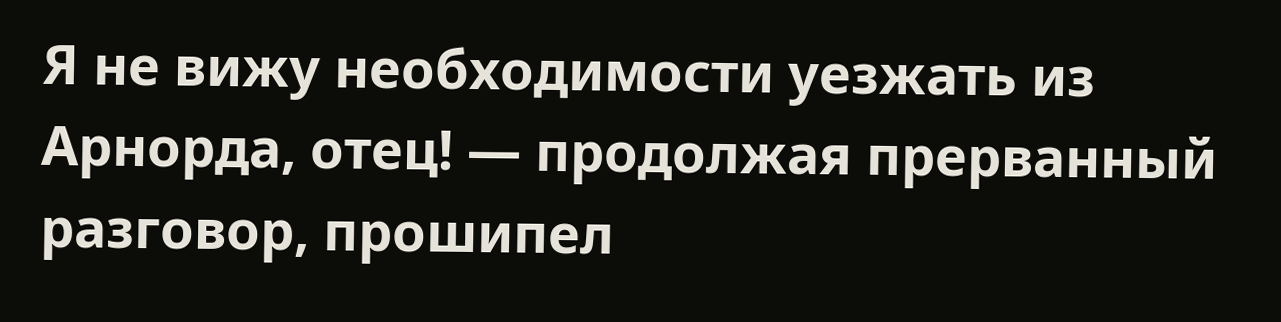Я не вижу необходимости уезжать из Арнорда, отец! — продолжая прерванный разговор, прошипел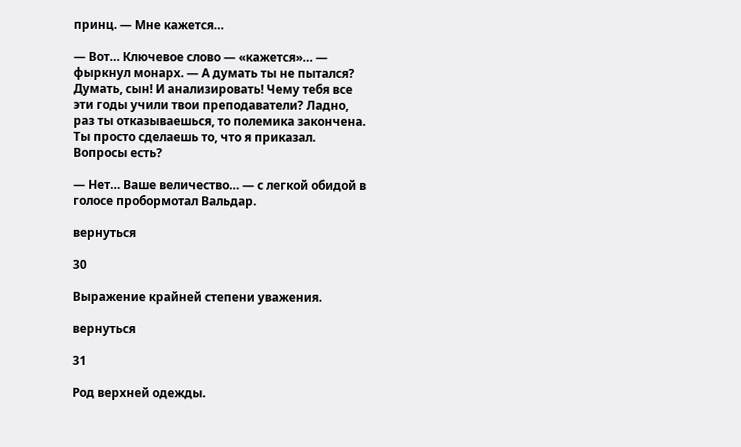принц. — Мне кажется…

— Вот… Ключевое слово — «кажется»… — фыркнул монарх. — А думать ты не пытался? Думать, сын! И анализировать! Чему тебя все эти годы учили твои преподаватели? Ладно, раз ты отказываешься, то полемика закончена. Ты просто сделаешь то, что я приказал. Вопросы есть?

— Нет… Ваше величество… — с легкой обидой в голосе пробормотал Вальдар.

вернуться

30

Выражение крайней степени уважения.

вернуться

31

Род верхней одежды.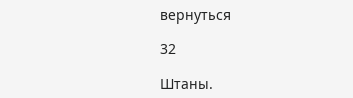вернуться

32

Штаны.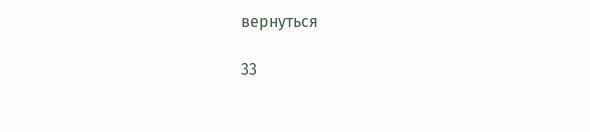вернуться

33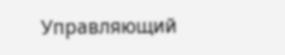Управляющий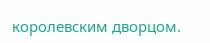королевским дворцом.